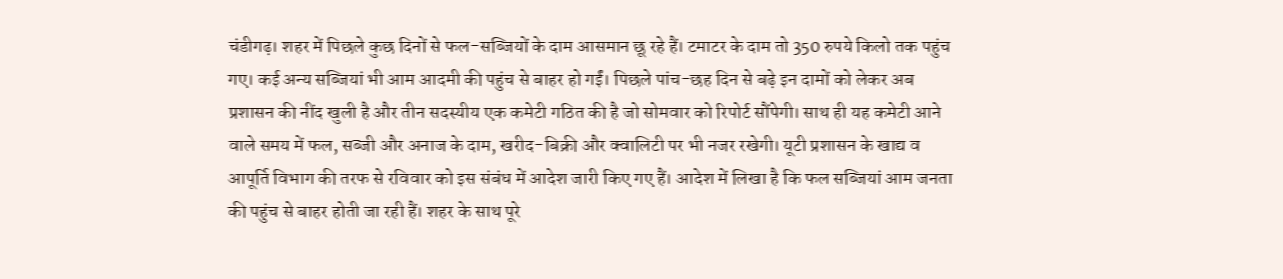चंडीगढ़। शहर में पिछले कुछ दिनों से फल-सब्जियों के दाम आसमान छू रहे हैं। टमाटर के दाम तो 350 रुपये किलो तक पहुंच गए। कई अन्य सब्जियां भी आम आदमी की पहुंच से बाहर हो गईं। पिछले पांच-छह दिन से बढ़े इन दामों को लेकर अब प्रशासन की नींद खुली है और तीन सदस्यीय एक कमेटी गठित की है जो सोमवार को रिपोर्ट सौंपेगी। साथ ही यह कमेटी आने वाले समय में फल, सब्जी और अनाज के दाम, खरीद-बिक्री और क्वालिटी पर भी नजर रखेगी। यूटी प्रशासन के खाद्य व आपूर्ति विभाग की तरफ से रविवार को इस संबंध में आदेश जारी किए गए हैं। आदेश में लिखा है कि फल सब्जियां आम जनता की पहुंच से बाहर होती जा रही हैं। शहर के साथ पूरे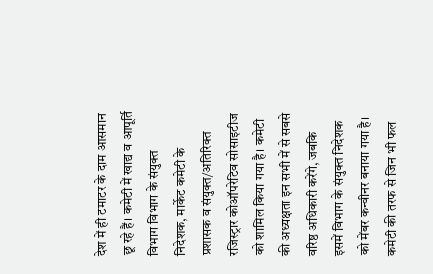देश में ही टमाटर के दाम आसमान छू रहे हैं। कमेटी में खाद्य व आपूर्ति विभाग विभाग के संयुक्त निदेशक, मार्केट कमेटी के प्रशासक व संयुक्त/अतिरिक्त रजिस्ट्रार कोऑपरेटिव सोसाइटीज को शामिल किया गया है। कमेटी की अध्यक्षता इन सभी में से सबसे वरिष्ठ अधिकारी करेंगे, जबकि इसमें विभाग के संयुक्त निदेशक को मेंबर कन्वीनर बनाया गया है। कमेटी की तरफ से जिन भी फल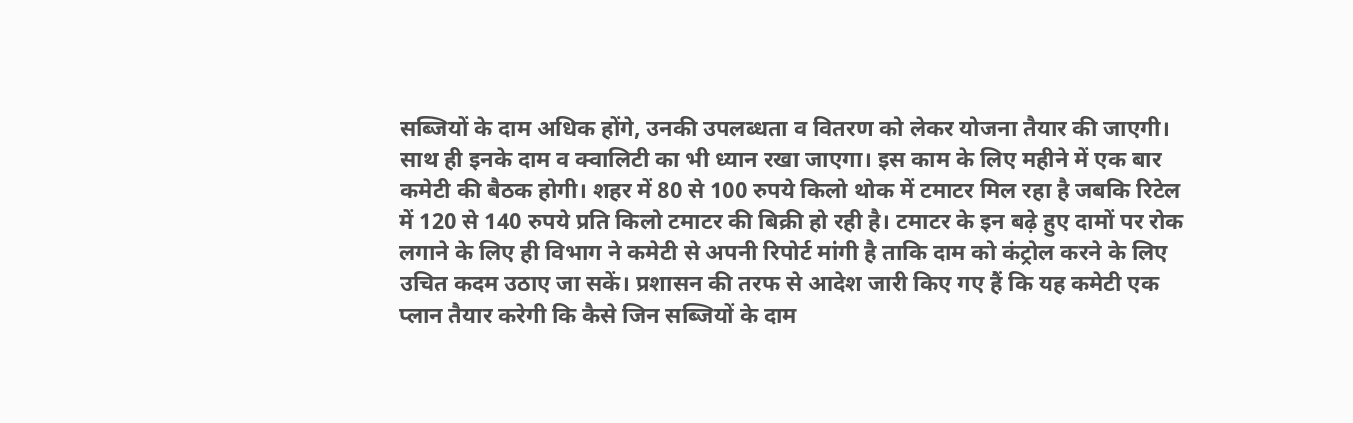सब्जियों के दाम अधिक होंगे, उनकी उपलब्धता व वितरण को लेकर योजना तैयार की जाएगी। साथ ही इनके दाम व क्वालिटी का भी ध्यान रखा जाएगा। इस काम के लिए महीने में एक बार कमेटी की बैठक होगी। शहर में 80 से 100 रुपये किलो थोक में टमाटर मिल रहा है जबकि रिटेल में 120 से 140 रुपये प्रति किलो टमाटर की बिक्री हो रही है। टमाटर के इन बढ़े हुए दामों पर रोक लगाने के लिए ही विभाग ने कमेटी से अपनी रिपोर्ट मांगी है ताकि दाम को कंट्रोल करने के लिए उचित कदम उठाए जा सकें। प्रशासन की तरफ से आदेश जारी किए गए हैं कि यह कमेटी एक प्लान तैयार करेगी कि कैसे जिन सब्जियों के दाम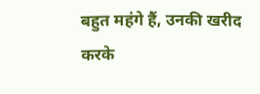बहुत महंगे हैं, उनकी खरीद करके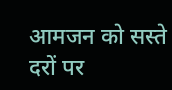आमजन को सस्ते दरों पर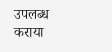उपलब्ध कराया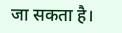जा सकता है।